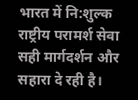भारत में नि:शुल्क राष्ट्रीय परामर्श सेवा सही मार्गदर्शन और सहारा दे रही है।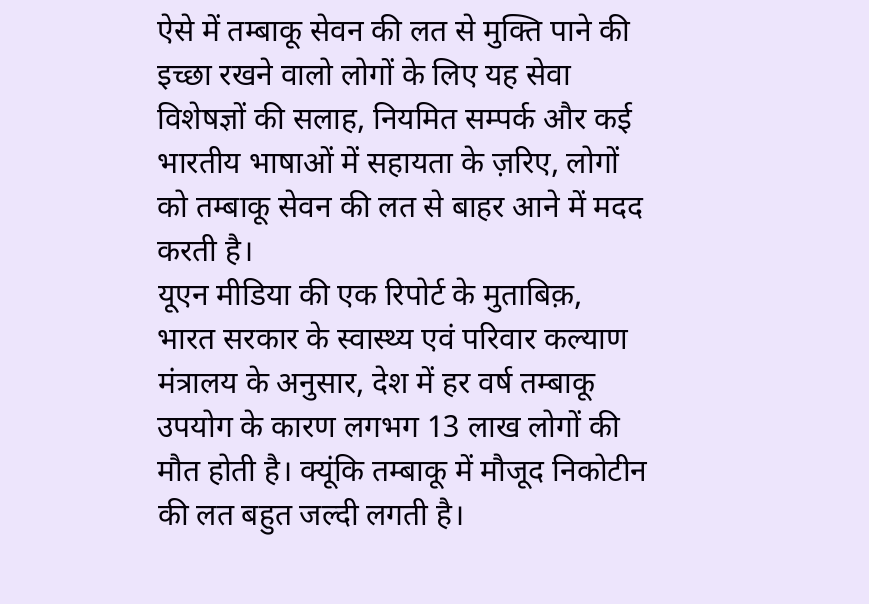ऐसे में तम्बाकू सेवन की लत से मुक्ति पाने की इच्छा रखने वालो लोगों के लिए यह सेवा विशेषज्ञों की सलाह, नियमित सम्पर्क और कई भारतीय भाषाओं में सहायता के ज़रिए, लोगों को तम्बाकू सेवन की लत से बाहर आने में मदद करती है।
यूएन मीडिया की एक रिपोर्ट के मुताबिक़, भारत सरकार के स्वास्थ्य एवं परिवार कल्याण मंत्रालय के अनुसार, देश में हर वर्ष तम्बाकू उपयोग के कारण लगभग 13 लाख लोगों की मौत होती है। क्यूंकि तम्बाकू में मौजूद निकोटीन की लत बहुत जल्दी लगती है।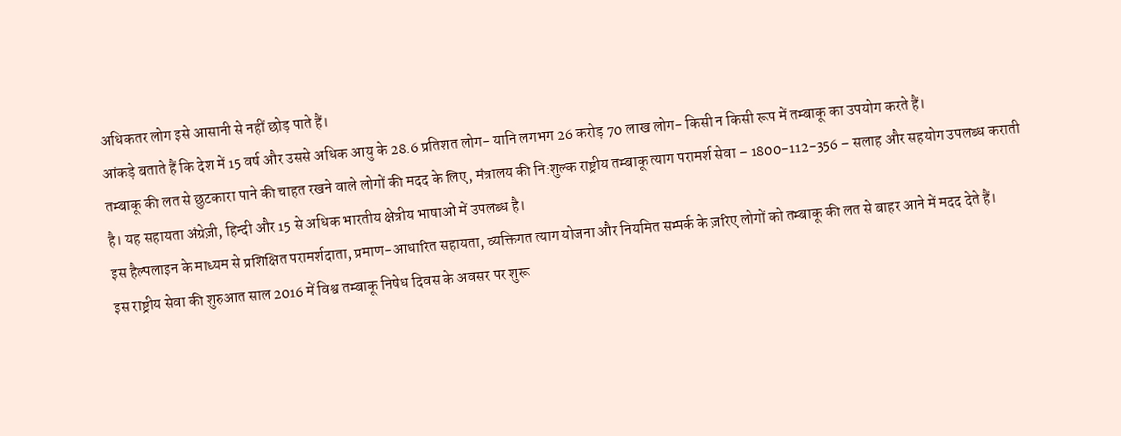अधिकतर लोग इसे आसानी से नहीं छोड़ पाते हैं।
आंकड़े बताते हैं कि देश में 15 वर्ष और उससे अधिक आयु के 28.6 प्रतिशत लोग- यानि लगभग 26 करोड़ 70 लाख लोग- किसी न किसी रूप में तम्बाकू का उपयोग करते हैं।
तम्बाकू की लत से छुटकारा पाने की चाहत रखने वाले लोगों की मदद के लिए, मंत्रालय की नि:शुल्क राष्ट्रीय तम्बाकू त्याग परामर्श सेवा – 1800-112-356 – सलाह और सहयोग उपलब्ध कराती है। यह सहायता अंग्रेज़ी, हिन्दी और 15 से अधिक भारतीय क्षेत्रीय भाषाओं में उपलब्ध है।
इस हैल्पलाइन के माध्यम से प्रशिक्षित परामर्शदाता, प्रमाण-आधारित सहायता, व्यक्तिगत त्याग योजना और नियमित सम्पर्क के ज़रिए लोगों को तम्बाकू की लत से बाहर आने में मदद देते हैं।
इस राष्ट्रीय सेवा की शुरुआत साल 2016 में विश्व तम्बाकू निषेध दिवस के अवसर पर शुरू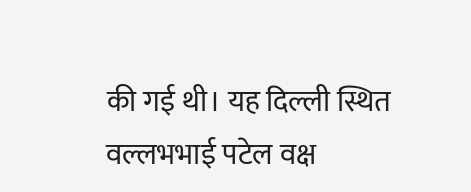की गई थी। यह दिल्ली स्थित वल्लभभाई पटेल वक्ष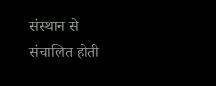संस्थान से संचालित होती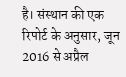है। संस्थान की एक रिपोर्ट के अनुसार, जून 2016 से अप्रैल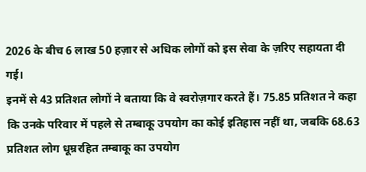2026 के बीच 6 लाख 50 हज़ार से अधिक लोगों को इस सेवा के ज़रिए सहायता दी गई।
इनमें से 43 प्रतिशत लोगों ने बताया कि वे स्वरोज़गार करते हैं। 75.85 प्रतिशत ने कहा कि उनके परिवार में पहले से तम्बाकू उपयोग का कोई इतिहास नहीं था, जबकि 68.63 प्रतिशत लोग धूम्ररहित तम्बाकू का उपयोग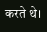करते थे।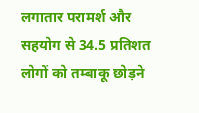लगातार परामर्श और सहयोग से 34.5 प्रतिशत लोगों को तम्बाकू छोड़ने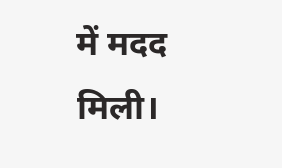में मदद मिली।